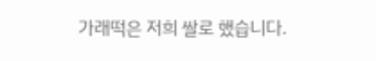가래떡은 저희 쌀로 했습니다.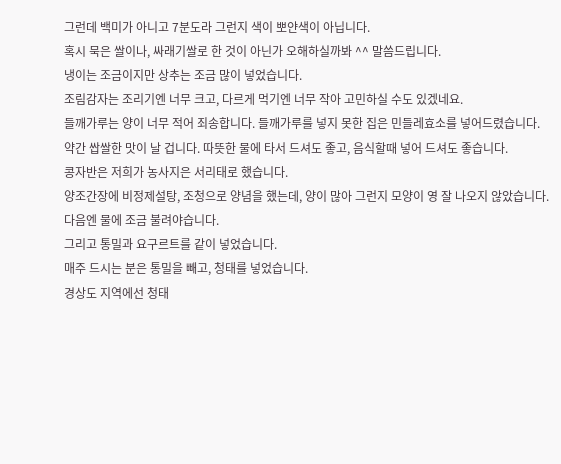그런데 백미가 아니고 7분도라 그런지 색이 뽀얀색이 아닙니다.
혹시 묵은 쌀이나, 싸래기쌀로 한 것이 아닌가 오해하실까봐 ^^ 말씀드립니다.
냉이는 조금이지만 상추는 조금 많이 넣었습니다.
조림감자는 조리기엔 너무 크고, 다르게 먹기엔 너무 작아 고민하실 수도 있겠네요.
들깨가루는 양이 너무 적어 죄송합니다. 들깨가루를 넣지 못한 집은 민들레효소를 넣어드렸습니다.
약간 쌉쌀한 맛이 날 겁니다. 따뜻한 물에 타서 드셔도 좋고, 음식할때 넣어 드셔도 좋습니다.
콩자반은 저희가 농사지은 서리태로 했습니다.
양조간장에 비정제설탕, 조청으로 양념을 했는데, 양이 많아 그런지 모양이 영 잘 나오지 않았습니다.
다음엔 물에 조금 불려야습니다.
그리고 통밀과 요구르트를 같이 넣었습니다.
매주 드시는 분은 통밀을 빼고, 청태를 넣었습니다.
경상도 지역에선 청태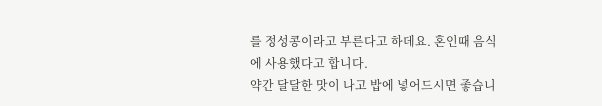를 정성콩이라고 부른다고 하데요. 혼인때 음식에 사용했다고 합니다.
약간 달달한 맛이 나고 밥에 넣어드시면 좋습니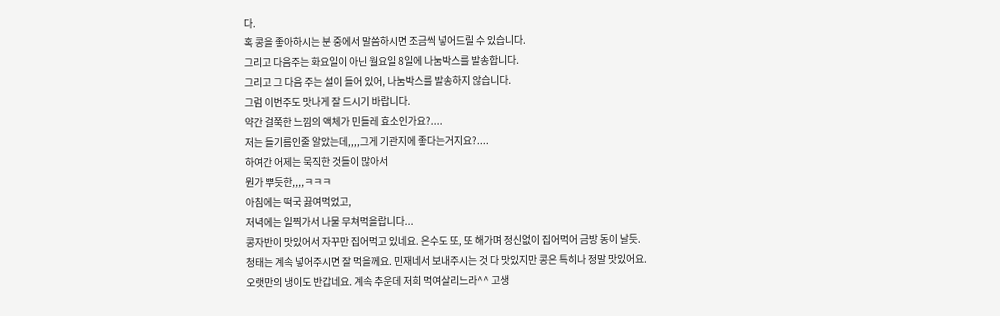다.
혹 콩을 좋아하시는 분 중에서 말씀하시면 조금씩 넣어드릴 수 있습니다.
그리고 다음주는 화요일이 아닌 월요일 8일에 나눔박스를 발송합니다.
그리고 그 다음 주는 설이 들어 있어, 나눔박스를 발송하지 않습니다.
그럼 이번주도 맛나게 잘 드시기 바랍니다.
약간 걸쭉한 느낌의 액체가 민들레 효소인가요?....
저는 들기름인줄 알았는데,,,,그게 기관지에 좋다는거지요?....
하여간 어제는 묵직한 것들이 많아서
뭔가 뿌듯한,,,,ㅋㅋㅋ
아침에는 떡국 끓여먹었고,
저녁에는 일찍가서 나물 무쳐먹을랍니다...
콩자반이 맛있어서 자꾸만 집어먹고 있네요. 은수도 또, 또 해가며 정신없이 집어먹어 금방 동이 날듯.
청태는 계속 넣어주시면 잘 먹을께요. 민재네서 보내주시는 것 다 맛있지만 콩은 특히나 정말 맛있어요.
오랫만의 냉이도 반갑네요. 계속 추운데 저희 먹여살리느라^^ 고생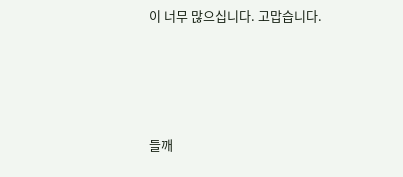이 너무 많으십니다. 고맙습니다.





들깨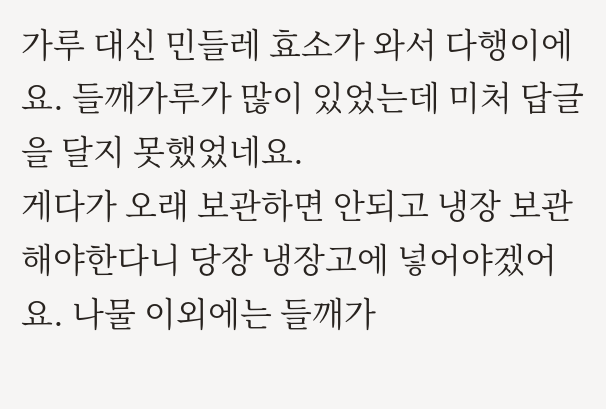가루 대신 민들레 효소가 와서 다행이에요. 들깨가루가 많이 있었는데 미처 답글을 달지 못했었네요.
게다가 오래 보관하면 안되고 냉장 보관해야한다니 당장 냉장고에 넣어야겠어요. 나물 이외에는 들깨가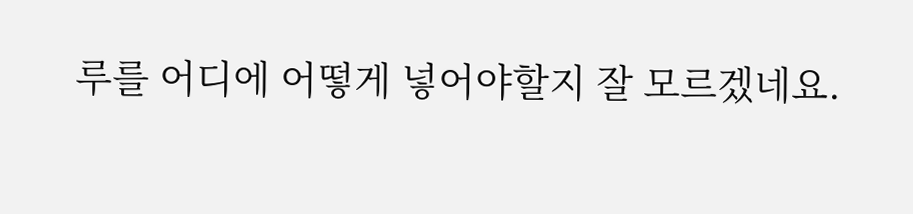루를 어디에 어떻게 넣어야할지 잘 모르겠네요.